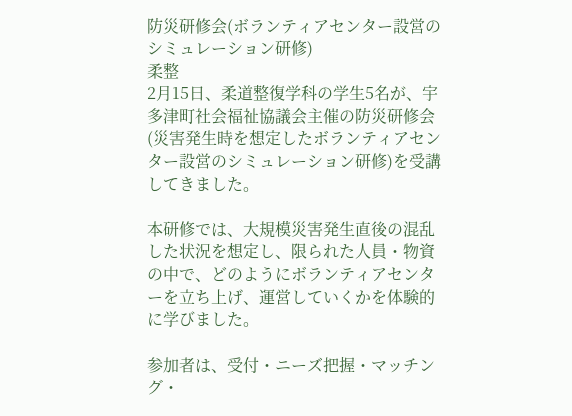防災研修会(ボランティアセンター設営のシミュレーション研修)
柔整
2月15日、柔道整復学科の学生5名が、宇多津町社会福祉協議会主催の防災研修会(災害発生時を想定したボランティアセンター設営のシミュレーション研修)を受講してきました。

本研修では、大規模災害発生直後の混乱した状況を想定し、限られた人員・物資の中で、どのようにボランティアセンターを立ち上げ、運営していくかを体験的に学びました。

参加者は、受付・ニーズ把握・マッチング・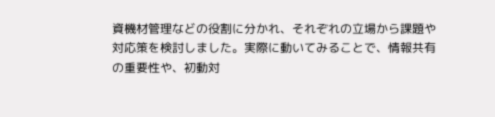資機材管理などの役割に分かれ、それぞれの立場から課題や対応策を検討しました。実際に動いてみることで、情報共有の重要性や、初動対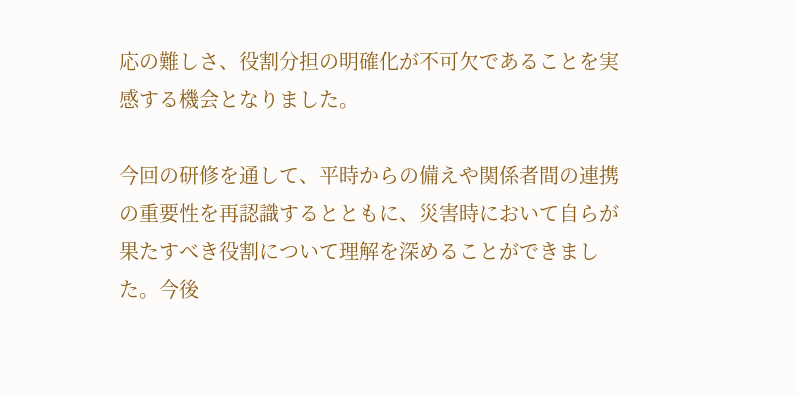応の難しさ、役割分担の明確化が不可欠であることを実感する機会となりました。

今回の研修を通して、平時からの備えや関係者間の連携の重要性を再認識するとともに、災害時において自らが果たすべき役割について理解を深めることができました。今後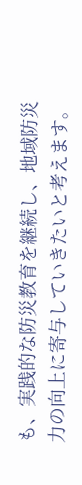も、実践的な防災教育を継続し、地域防災力の向上に寄与していきたいと考えます。